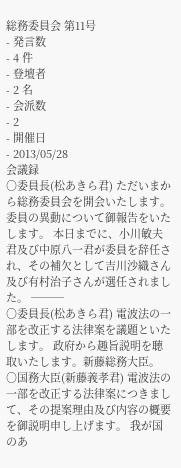総務委員会 第11号
- 発言数
- 4 件
- 登壇者
- 2 名
- 会派数
- 2
- 開催日
- 2013/05/28
会議録
○委員長(松あきら君) ただいまから総務委員会を開会いたします。 委員の異動について御報告をいたします。 本日までに、小川敏夫君及び中原八一君が委員を辞任され、その補欠として吉川沙織さん及び有村治子さんが選任されました。 ───
○委員長(松あきら君) 電波法の一部を改正する法律案を議題といたします。 政府から趣旨説明を聴取いたします。新藤総務大臣。
○国務大臣(新藤義孝君) 電波法の一部を改正する法律案につきまして、その提案理由及び内容の概要を御説明申し上げます。 我が国のあ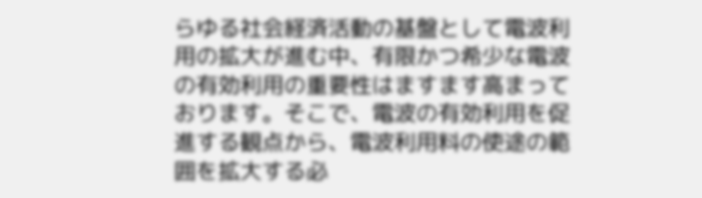らゆる社会経済活動の基盤として電波利用の拡大が進む中、有限かつ希少な電波の有効利用の重要性はますます高まっております。そこで、電波の有効利用を促進する観点から、電波利用料の使途の範囲を拡大する必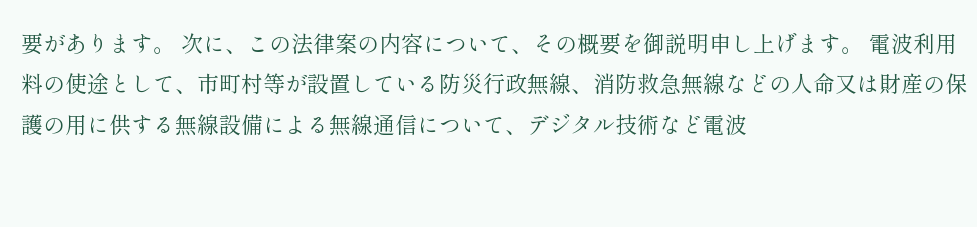要があります。 次に、この法律案の内容について、その概要を御説明申し上げます。 電波利用料の使途として、市町村等が設置している防災行政無線、消防救急無線などの人命又は財産の保護の用に供する無線設備による無線通信について、デジタル技術など電波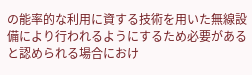の能率的な利用に資する技術を用いた無線設備により行われるようにするため必要があると認められる場合におけ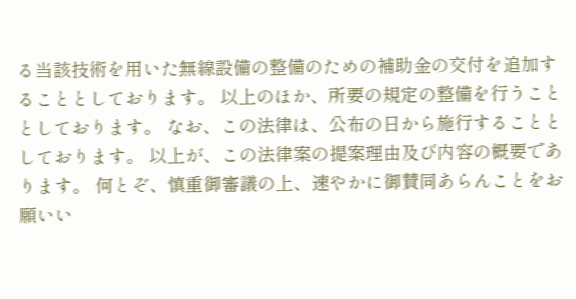る当該技術を用いた無線設備の整備のための補助金の交付を追加することとしております。 以上のほか、所要の規定の整備を行うこととしております。 なお、この法律は、公布の日から施行することとしております。 以上が、この法律案の提案理由及び内容の概要であります。 何とぞ、慎重御審議の上、速やかに御賛同あらんことをお願いい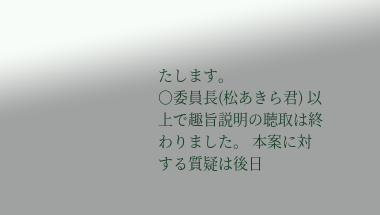たします。
○委員長(松あきら君) 以上で趣旨説明の聴取は終わりました。 本案に対する質疑は後日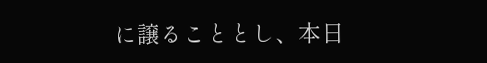に譲ることとし、本日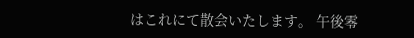はこれにて散会いたします。 午後零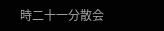時二十一分散会